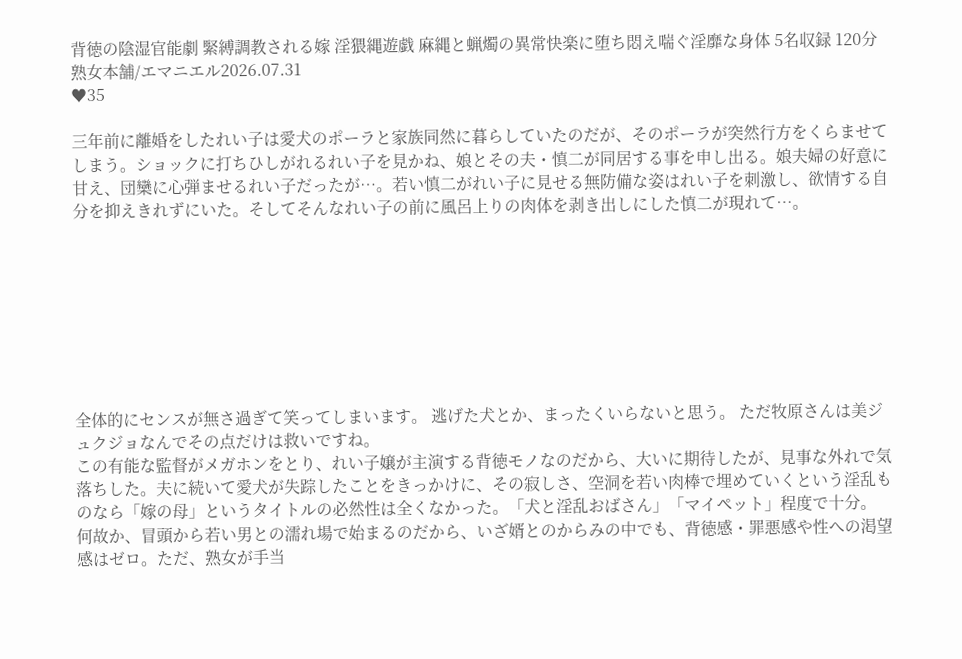背徳の陰湿官能劇 緊縛調教される嫁 淫猥縄遊戯 麻縄と蝋燭の異常快楽に堕ち悶え喘ぐ淫靡な身体 5名収録 120分
熟女本舗/エマニエル2026.07.31
♥35

三年前に離婚をしたれい子は愛犬のポーラと家族同然に暮らしていたのだが、そのポーラが突然行方をくらませてしまう。ショックに打ちひしがれるれい子を見かね、娘とその夫・慎二が同居する事を申し出る。娘夫婦の好意に甘え、団欒に心弾ませるれい子だったが…。若い慎二がれい子に見せる無防備な姿はれい子を刺激し、欲情する自分を抑えきれずにいた。そしてそんなれい子の前に風呂上りの肉体を剥き出しにした慎二が現れて…。








全体的にセンスが無さ過ぎて笑ってしまいます。 逃げた犬とか、まったくいらないと思う。 ただ牧原さんは美ジュクジョなんでその点だけは救いですね。
この有能な監督がメガホンをとり、れい子嬢が主演する背徳モノなのだから、大いに期待したが、見事な外れで気落ちした。夫に続いて愛犬が失踪したことをきっかけに、その寂しさ、空洞を若い肉棒で埋めていくという淫乱ものなら「嫁の母」というタイトルの必然性は全くなかった。「犬と淫乱おばさん」「マイペット」程度で十分。 何故か、冒頭から若い男との濡れ場で始まるのだから、いざ婿とのからみの中でも、背徳感・罪悪感や性への渇望感はゼロ。ただ、熟女が手当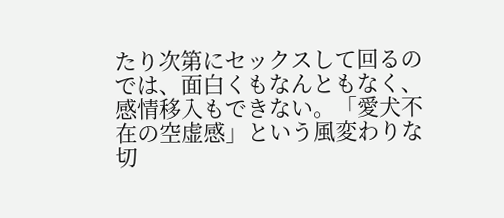たり次第にセックスして回るのでは、面白くもなんともなく、感情移入もできない。「愛犬不在の空虚感」という風変わりな切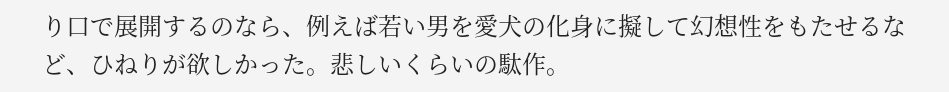り口で展開するのなら、例えば若い男を愛犬の化身に擬して幻想性をもたせるなど、ひねりが欲しかった。悲しいくらいの駄作。